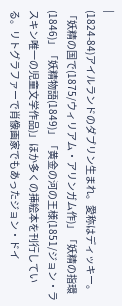|
(1824-84)アイルランドのダブリン生まれ。愛称はディッキー。「妖精の国で(1875/ウィリアム・アリンガム作)」「妖精の指環(1846)」「妖精物語(1849)」「黄金の河の王様(1851/ジョン・ラスキン唯一の児童文学作品)」ほか多くの挿絵本を刊行している。リトグラファーで肖像画家でもあったジョン・ドイ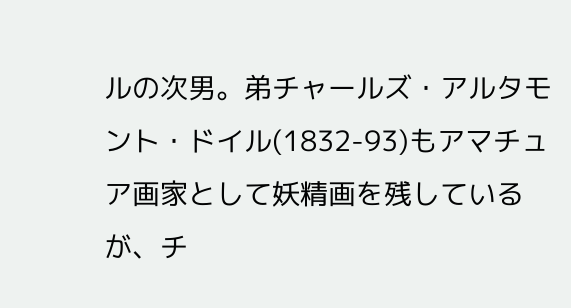ルの次男。弟チャールズ・アルタモント・ドイル(1832-93)もアマチュア画家として妖精画を残しているが、チ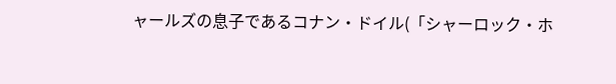ャールズの息子であるコナン・ドイル(「シャーロック・ホ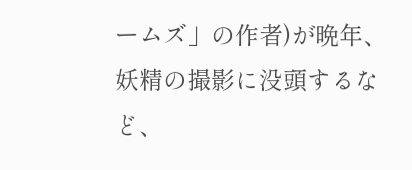ームズ」の作者)が晩年、妖精の撮影に没頭するなど、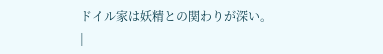ドイル家は妖精との関わりが深い。
|